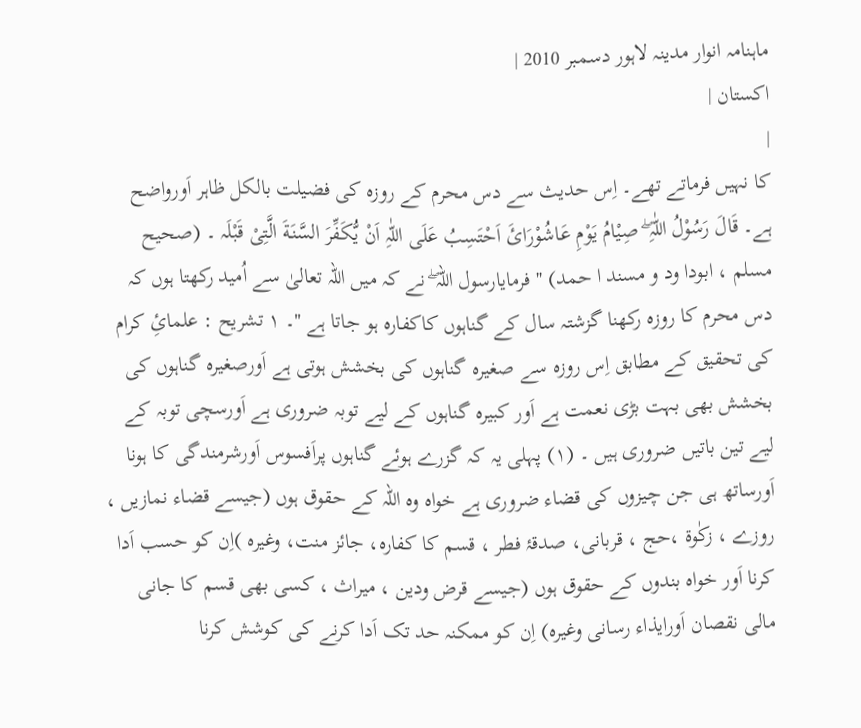ماہنامہ انوار مدینہ لاہور دسمبر 2010 |
اكستان |
|
کا نہیں فرماتے تھے۔ اِس حدیث سے دس محرم کے روزہ کی فضیلت بالکل ظاہر اَورواضح ہے۔ قَالَ رَسُوْلُ اللّٰہِ ۖ صِیْامُ یَوْمِ عَاشُوْرَائَ اَحْتَسِبُ عَلَی اللّٰہِ اَنْ یُّکَفِّرَ السَّنَةَ الَّتِیْ قَبْلَہ ۔ (صحیح مسلم ، ابودا ود و مسند ا حمد) '' فرمایارسول اللہ ۖ نے کہ میں اللہ تعالیٰ سے اُمید رکھتا ہوں کہ دس محرم کا روزہ رکھنا گزشتہ سال کے گناہوں کاکفارہ ہو جاتا ہے ''۔ ١ تشریح : علمائِ کرام کی تحقیق کے مطابق اِس روزہ سے صغیرہ گناہوں کی بخشش ہوتی ہے اَورصغیرہ گناہوں کی بخشش بھی بہت بڑی نعمت ہے اَور کبیرہ گناہوں کے لیے توبہ ضروری ہے اَورسچی توبہ کے لیے تین باتیں ضروری ہیں ۔ (١) پہلی یہ کہ گزرے ہوئے گناہوں پراَفسوس اَورشرمندگی کا ہونا اَورساتھ ہی جن چیزوں کی قضاء ضروری ہے خواہ وہ اللہ کے حقوق ہوں (جیسے قضاء نمازیں ، روزے ، زکٰوة ،حج ، قربانی، صدقۂ فطر ، قسم کا کفارہ، جائز منت، وغیرہ )اِن کو حسب اَدا کرنا اَور خواہ بندوں کے حقوق ہوں (جیسے قرض ودین ، میراث ، کسی بھی قسم کا جانی مالی نقصان اَورایذاء رسانی وغیرہ) اِن کو ممکنہ حد تک اَدا کرنے کی کوشش کرنا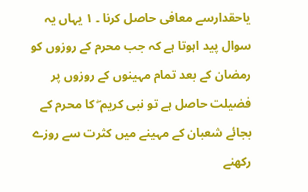یاحقدارسے معافی حاصل کرنا ۔ ١ یہاں یہ سوال پید اہوتا ہے کہ جب محرم کے روزوں کو رمضان کے بعد تمام مہینوں کے روزوں پر فضیلت حاصل ہے تو نبی کریم ۖ کا محرم کے بجائے شعبان کے مہینے میں کثرت سے روزے رکھنے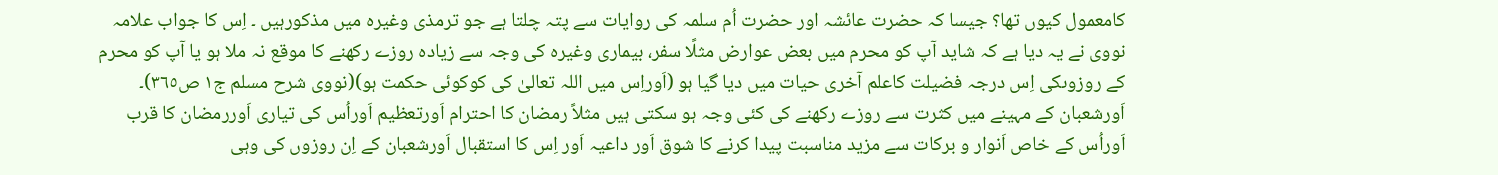کامعمول کیوں تھا؟ جیسا کہ حضرت عائشہ اور حضرت اُم سلمہ کی روایات سے پتہ چلتا ہے جو ترمذی وغیرہ میں مذکورہیں ۔ اِس کا جواب علامہ نووی نے یہ دیا ہے کہ شاید آپ کو محرم میں بعض عوارض مثلًا سفر، بیماری وغیرہ کی وجہ سے زیادہ روزے رکھنے کا موقع نہ ملا ہو یا آپ کو محرم کے روزوںکی اِس درجہ فضیلت کاعلم آخری حیات میں دیا گیا ہو (اَوراِس میں اللہ تعالیٰ کی کوکوئی حکمت ہو)(نووی شرح مسلم ج١ ص٣٦٥)۔ اَورشعبان کے مہینے میں کثرت سے روزے رکھنے کی کئی وجہ ہو سکتی ہیں مثلاً رمضان کا احترام اَورتعظیم اَوراُس کی تیاری اَوررمضان کا قرب اَوراُس کے خاص اَنوار و برکات سے مزید مناسبت پیدا کرنے کا شوق اَور داعیہ اَور اِس کا استقبال اَورشعبان کے اِن روزوں کی وہی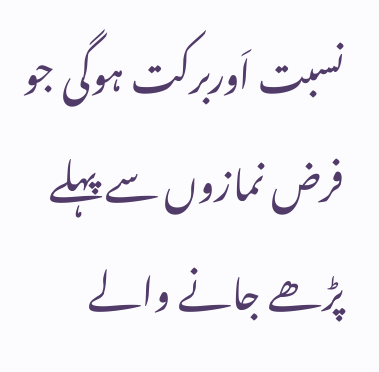نسبت اَوربرکت ہوگی جو فرض نمازوں سے پہلے پڑھے جانے والے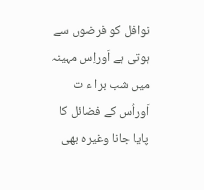نوافل کو فرضوں سے ہوتی ہے اَوراِس مہینہ میں شب برا ء ت اَوراُس کے فضائل کا پایا جانا وغیرہ بھی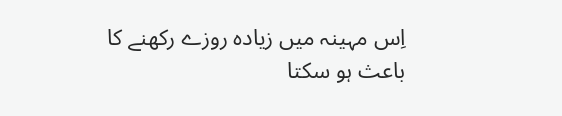اِس مہینہ میں زیادہ روزے رکھنے کا باعث ہو سکتا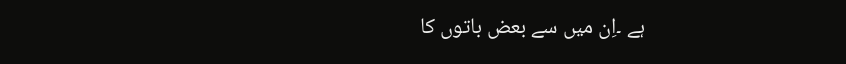ہے ۔اِن میں سے بعض باتوں کا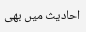احادیث میں بھی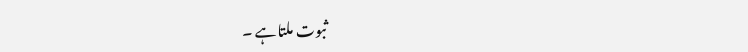ثبوت ملتاہے ۔